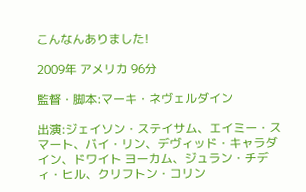こんなんありました!

2009年 アメリカ 96分

監督・脚本:マーキ・ネヴェルダイン

出演:ジェイソン・ステイサム、エイミー・スマート、バイ・リン、デヴィッド・キャラダイン、ドワイト ヨーカム、ジュラン・チディ・ヒル、クリフトン・コリン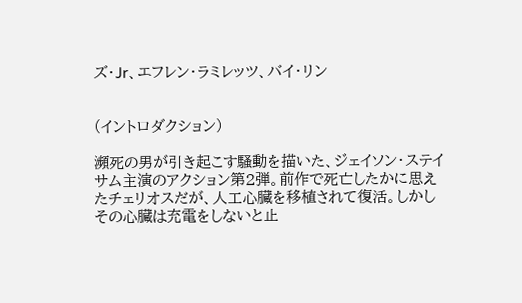ズ・Jr、エフレン・ラミレッツ、バイ・リン


(イントロダクション)

瀕死の男が引き起こす騒動を描いた、ジェイソン・ステイサム主演のアクション第2弾。前作で死亡したかに思えたチェリオスだが、人工心臓を移植されて復活。しかしその心臓は充電をしないと止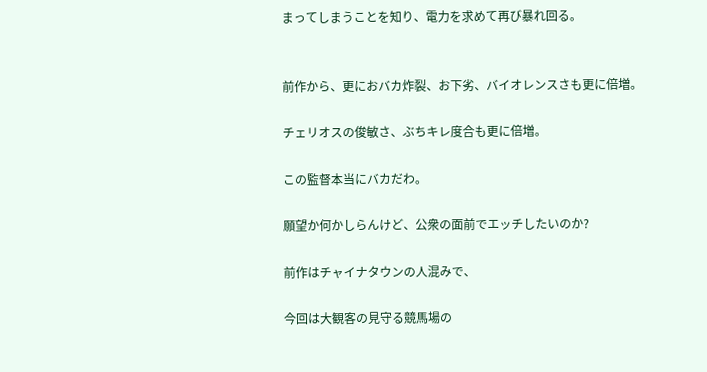まってしまうことを知り、電力を求めて再び暴れ回る。


前作から、更におバカ炸裂、お下劣、バイオレンスさも更に倍増。

チェリオスの俊敏さ、ぶちキレ度合も更に倍増。

この監督本当にバカだわ。

願望か何かしらんけど、公衆の面前でエッチしたいのか?

前作はチャイナタウンの人混みで、

今回は大観客の見守る競馬場の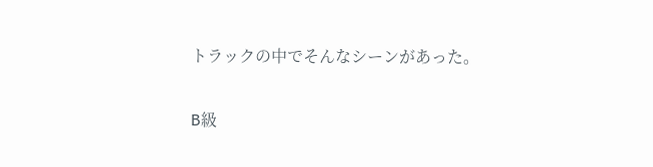トラックの中でそんなシーンがあった。

B級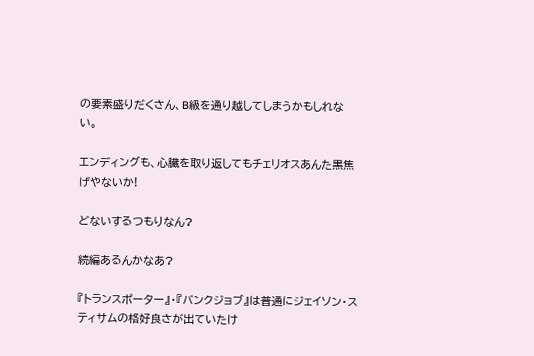の要素盛りだくさん、B級を通り越してしまうかもしれない。

エンディングも、心臓を取り返してもチェリオスあんた黒焦げやないか!

どないするつもりなん?

続編あるんかなあ?

『トランスポーター』・『バンクジョブ』は普通にジェイソン・スティサムの格好良さが出ていたけ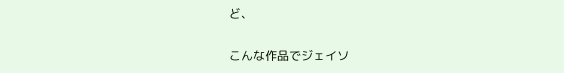ど、

こんな作品でジェイソ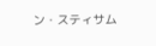ン・スティサム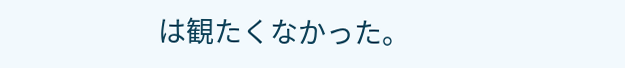は観たくなかった。